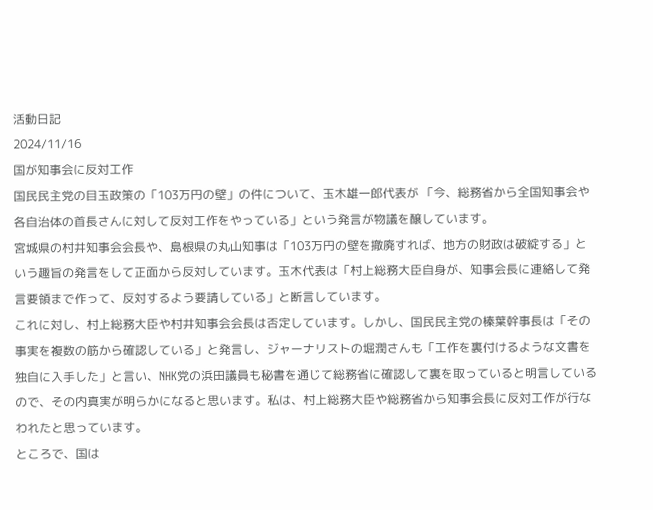活動日記
2024/11/16
国が知事会に反対工作
国民民主党の目玉政策の「103万円の壁」の件について、玉木雄一郎代表が 「今、総務省から全国知事会や各自治体の首長さんに対して反対工作をやっている」という発言が物議を醸しています。
宮城県の村井知事会会長や、島根県の丸山知事は「103万円の壁を撤廃すれば、地方の財政は破綻する」という趣旨の発言をして正面から反対しています。玉木代表は「村上総務大臣自身が、知事会長に連絡して発言要領まで作って、反対するよう要請している」と断言しています。
これに対し、村上総務大臣や村井知事会会長は否定しています。しかし、国民民主党の榛葉幹事長は「その事実を複数の筋から確認している」と発言し、ジャーナリストの堀潤さんも「工作を裏付けるような文書を独自に入手した」と言い、NHK党の浜田議員も秘書を通じて総務省に確認して裏を取っていると明言しているので、その内真実が明らかになると思います。私は、村上総務大臣や総務省から知事会長に反対工作が行なわれたと思っています。
ところで、国は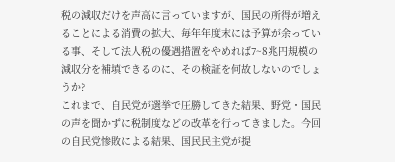税の減収だけを声高に言っていますが、国民の所得が増えることによる消費の拡大、毎年年度末には予算が余っている事、そして法人税の優遇措置をやめれば7~8兆円規模の減収分を補填できるのに、その検証を何故しないのでしょうか?
これまで、自民党が選挙で圧勝してきた結果、野党・国民の声を聞かずに税制度などの改革を行ってきました。今回の自民党惨敗による結果、国民民主党が提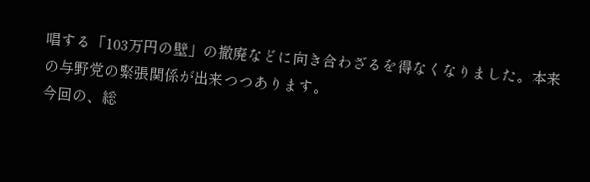唱する「103万円の壁」の撤廃などに向き合わざるを得なくなりました。本来の与野党の緊張関係が出来つつあります。
今回の、総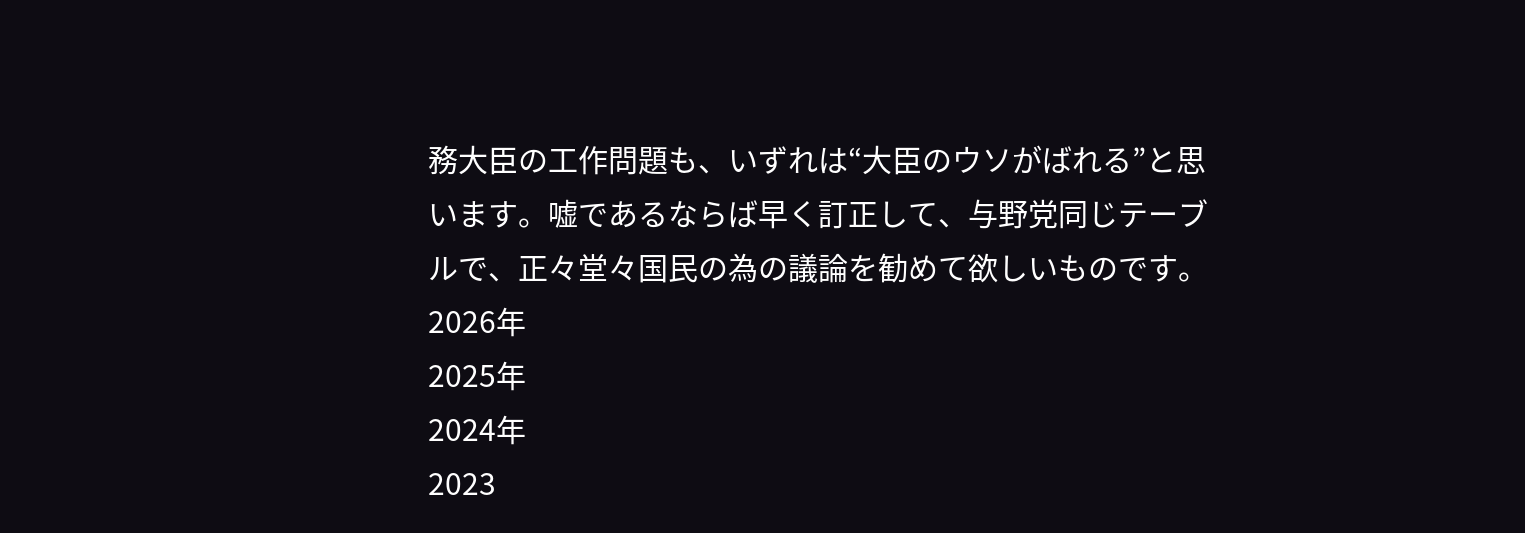務大臣の工作問題も、いずれは“大臣のウソがばれる”と思います。嘘であるならば早く訂正して、与野党同じテーブルで、正々堂々国民の為の議論を勧めて欲しいものです。
2026年
2025年
2024年
2023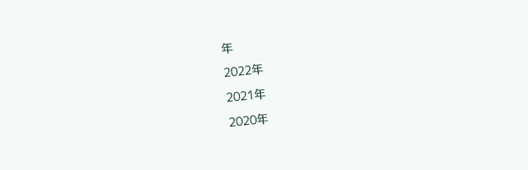年
2022年
2021年
2020年